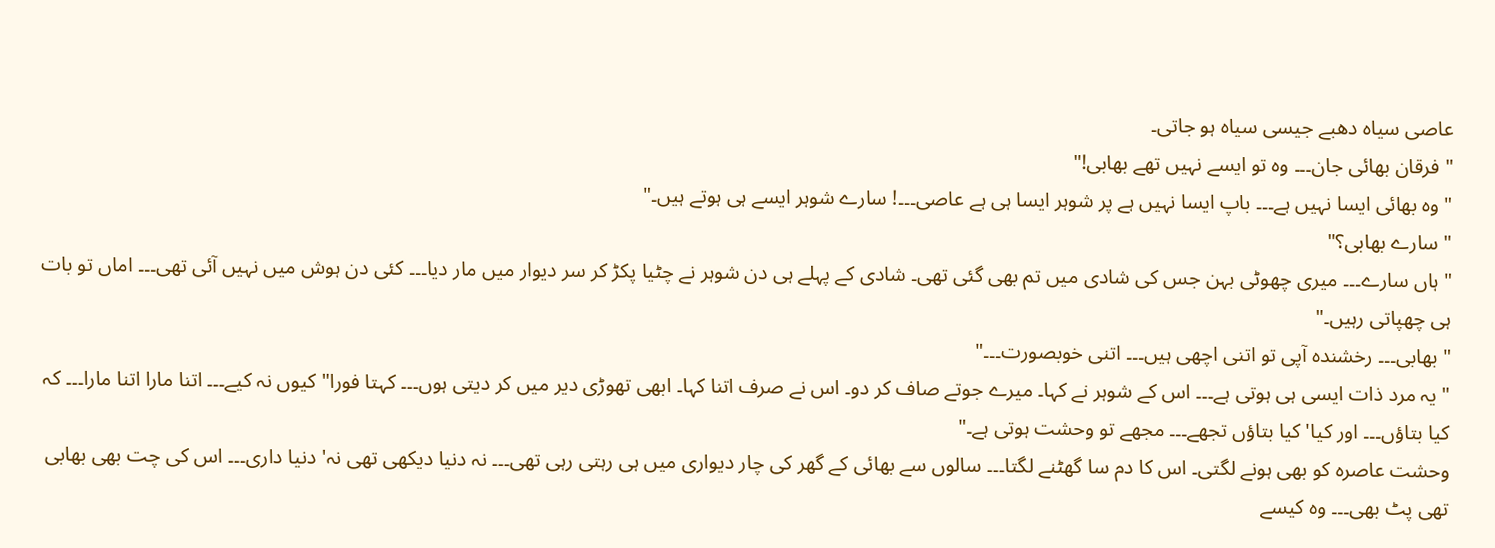عاصی سیاہ دھبے جیسی سیاہ ہو جاتی۔
" فرقان بھائی جان۔۔۔ وہ تو ایسے نہیں تھے بھابی!"
" وہ بھائی ایسا نہیں ہے۔۔۔ باپ ایسا نہیں ہے پر شوہر ایسا ہی ہے عاصی۔۔۔! سارے شوہر ایسے ہی ہوتے ہیں۔"
" سارے بھابی؟"
" ہاں سارے۔۔۔ میری چھوٹی بہن جس کی شادی میں تم بھی گئی تھی۔ شادی کے پہلے ہی دن شوہر نے چٹیا پکڑ کر سر دیوار میں مار دیا۔۔۔ کئی دن ہوش میں نہیں آئی تھی۔۔۔ اماں تو بات ہی چھپاتی رہیں۔"
" بھابی۔۔۔ رخشندہ آپی تو اتنی اچھی ہیں۔۔۔ اتنی خوبصورت۔۔۔"
" یہ مرد ذات ایسی ہی ہوتی ہے۔۔۔ اس کے شوہر نے کہا۔ میرے جوتے صاف کر دو۔ اس نے صرف اتنا کہا۔ ابھی تھوڑی دیر میں کر دیتی ہوں۔۔۔ کہتا فورا"کیوں نہ کیے۔۔۔ اتنا مارا اتنا مارا۔۔۔ کہ کیا بتاؤں۔۔۔ اور کیا' کیا بتاؤں تجھے۔۔۔ مجھے تو وحشت ہوتی ہے۔"
وحشت عاصرہ کو بھی ہونے لگتی۔ اس کا دم سا گھٹنے لگتا۔۔۔ سالوں سے بھائی کے گھر کی چار دیواری میں ہی رہتی رہی تھی۔۔۔ نہ دنیا دیکھی تھی نہ' دنیا داری۔۔۔ اس کی چت بھی بھابی تھی پٹ بھی۔۔۔ وہ کیسے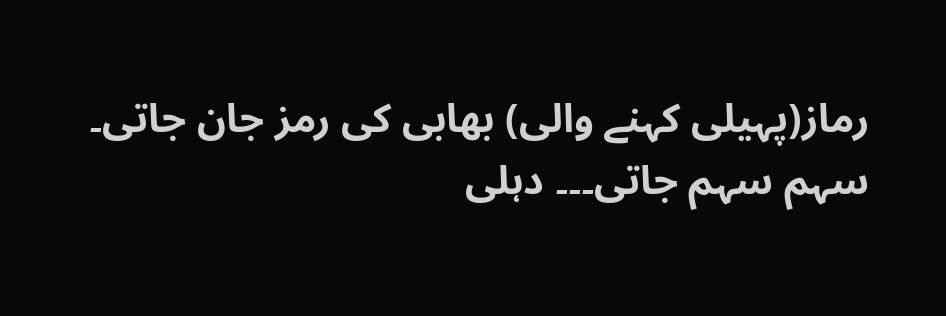رماز(پہیلی کہنے والی) بھابی کی رمز جان جاتی۔
سہم سہم جاتی۔۔۔ دہلی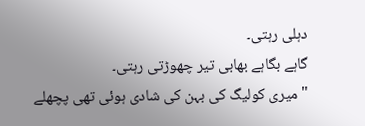دہلی رہتی۔
گاہے بگاہے بھابی تیر چھوڑتی رہتی۔
" میری کولیگ کی بہن کی شادی ہوئی تھی پچھلے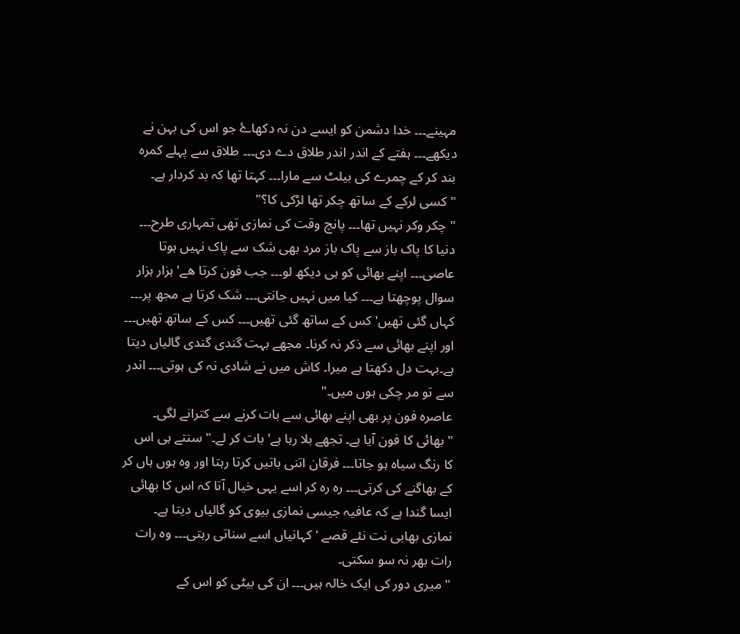مہینے۔۔۔ خدا دشمن کو ایسے دن نہ دکھاۓ جو اس کی بہن نے دیکھے۔۔۔ ہفتے کے اندر اندر طلاق دے دی۔۔۔ طلاق سے پہلے کمرہ بند کر کے چمرے کی بیلٹ سے مارا۔۔۔ کہتا تھا کہ بد کردار ہے۔
" کسی لرکے کے ساتھ چکر تھا لڑکی کا؟"
" چکر وکر نہیں تھا۔۔۔ پانچ وقت کی نمازی تھی تمہاری طرح۔۔۔ دنیا کا پاک باز سے پاک باز مرد بھی شک سے پاک نہیں ہوتا عاصی۔۔۔ اپنے بھائی کو ہی دیکھ لو۔۔۔ جب فون کرتا ھے' ہزار ہزار سوال پوچھتا ہے۔۔۔ کیا میں نہیں جانتی۔۔۔ شک کرتا ہے مجھ پر۔۔۔ کہاں گئی تھیں' کس کے ساتھ گئی تھیں۔۔۔ کس کے ساتھ تھیں۔۔۔ اور اپنے بھائی سے ذکر نہ کرنا۔ مجھے بہت گندی گندی گالیاں دیتا ہے۔بہت دل دکھتا ہے میرا۔ کاش میں نے شادی نہ کی ہوتی۔۔۔ اندر سے تو مر چکی ہوں میں۔"
عاصرہ فون پر بھی اپنے بھائی سے بات کرنے سے کترانے لگی۔
" بھائی کا فون آیا ہے۔ تجھے بلا رہا ہے' بات کر لے۔" سنتے ہی اس کا رنگ سیاہ ہو جاتا۔۔۔ فرقان اتنی باتیں کرتا رہتا اور وہ ہوں ہاں کر کے بھاگنے کی کرتی۔۔۔ رہ رہ کر اسے یہی خیال آتا کہ اس کا بھائی ایسا گندا ہے کہ عافیہ جیسی نمازی بیوی کو گالیاں دیتا ہے۔
نمازی بھابی نت نئے قصے ' کہانیاں اسے سناتی رہتی۔۔۔ وہ رات رات بھر نہ سو سکتی۔
" میری دور کی ایک خالہ ہیں۔۔۔ ان کی بیٹی کو اس کے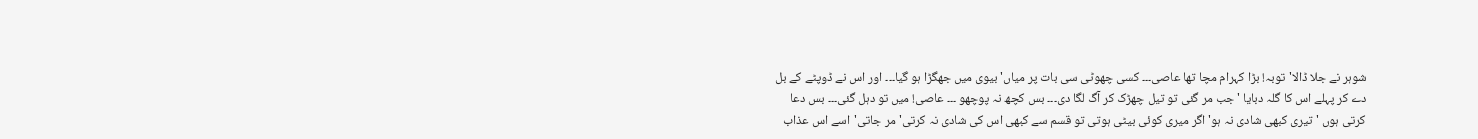شوہر نے جلا ڈالا'توبہ! بڑا کہرام مچا تھا عاصی۔۔۔ کسی چھوٹی سی بات پر میاں' بیوی میں جھگڑا ہو گیا۔۔۔ اور اس نے ڈوپٹے کے بل دے کر پہلے اس کا گلہ دبایا ' جب مر گئی تو تیل چھڑک کر آگ لگا دی۔۔۔ بس کچھ نہ پوچھو ۔۔۔ عاصی! میں تو دہل گئی۔۔۔ بس دعا کرتی ہوں ' تیری کبھی شادی نہ ہو' اگر میری کوئی بیٹی ہوتی تو قسم سے کبھی اس کی شادی نہ کرتی' مر جاتی'اسے اس عذاب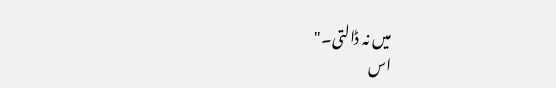میں نہ ڈالتی۔"
اس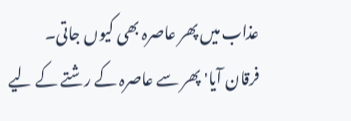عذاب میں پھر عاصرہ بھی کیوں جاتی۔
فرقان آیا' پھر سے عاصرہ کے رشتے کے لیے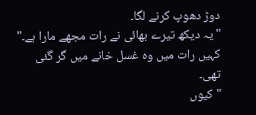دوڑ دھوپ کرنے لگا۔
" یہ دیکھ تیرے بھائی نے رات مجھے مارا ہے۔"
کہیں رات میں وہ غسل خانے میں گر گئی تھی۔
" کیوں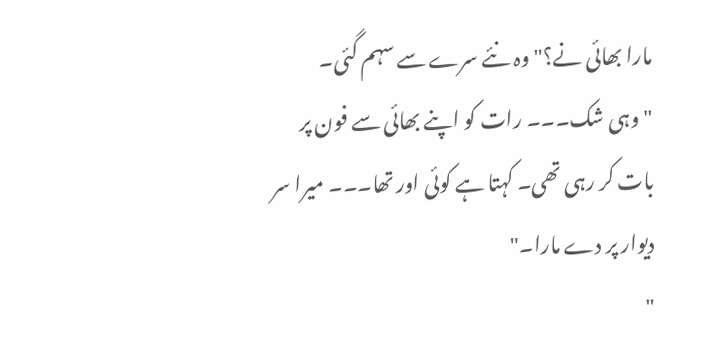مارا بھائی نے؟" وہ نئے سرے سے سہم گئی۔
" وہی شک۔۔۔ رات کو اپنے بھائی سے فون پر بات کر رہی تھی۔ کہتا ہے کوئی اور تھا۔۔۔ میرا سر دیوار پر دے مارا۔"
"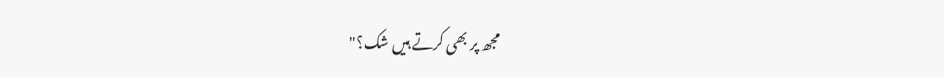مجھ پر بھی کرتے ہیں شک؟"